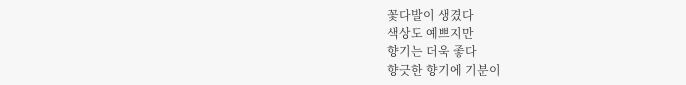꽃다발이 생겼다
색상도 예쁘지만
향기는 더욱 좋다
향긋한 향기에 기분이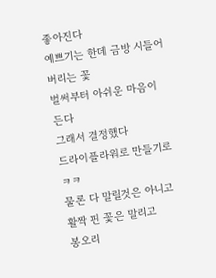좋아진다
예쁘기는 한데 금방 시들어 버리는 꽃
벌써부터 아쉬운 마음이 든다
그래서 결정했다
드라이플라워로 만들기로 ㅋㅋ
물론 다 말릴것은 아니고
활짝 핀 꽃은 말리고
봉오리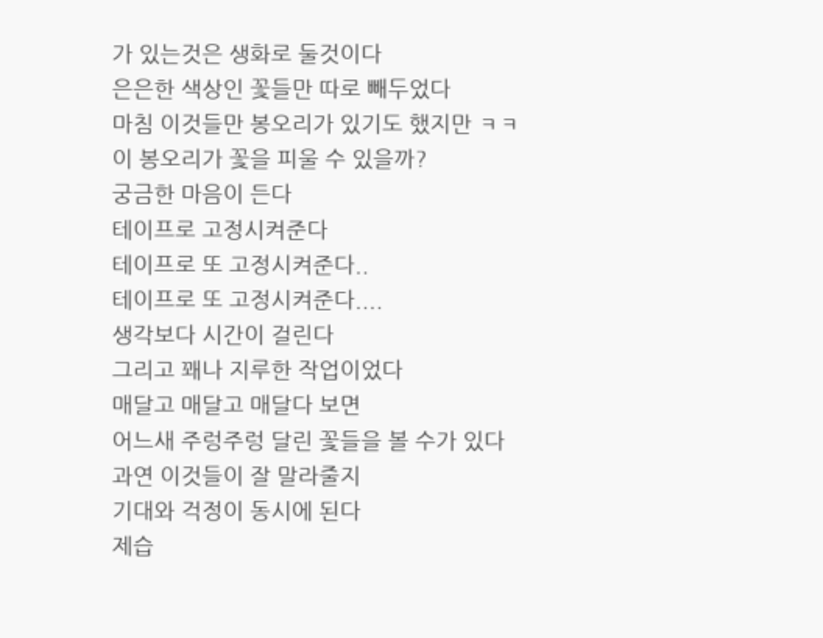가 있는것은 생화로 둘것이다
은은한 색상인 꽃들만 따로 빼두었다
마침 이것들만 봉오리가 있기도 했지만 ㅋㅋ
이 봉오리가 꽃을 피울 수 있을까?
궁금한 마음이 든다
테이프로 고정시켜준다
테이프로 또 고정시켜준다..
테이프로 또 고정시켜준다....
생각보다 시간이 걸린다
그리고 꽤나 지루한 작업이었다
매달고 매달고 매달다 보면
어느새 주렁주렁 달린 꽃들을 볼 수가 있다
과연 이것들이 잘 말라줄지
기대와 걱정이 동시에 된다
제습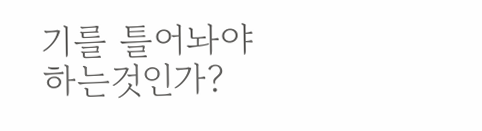기를 틀어놔야 하는것인가?